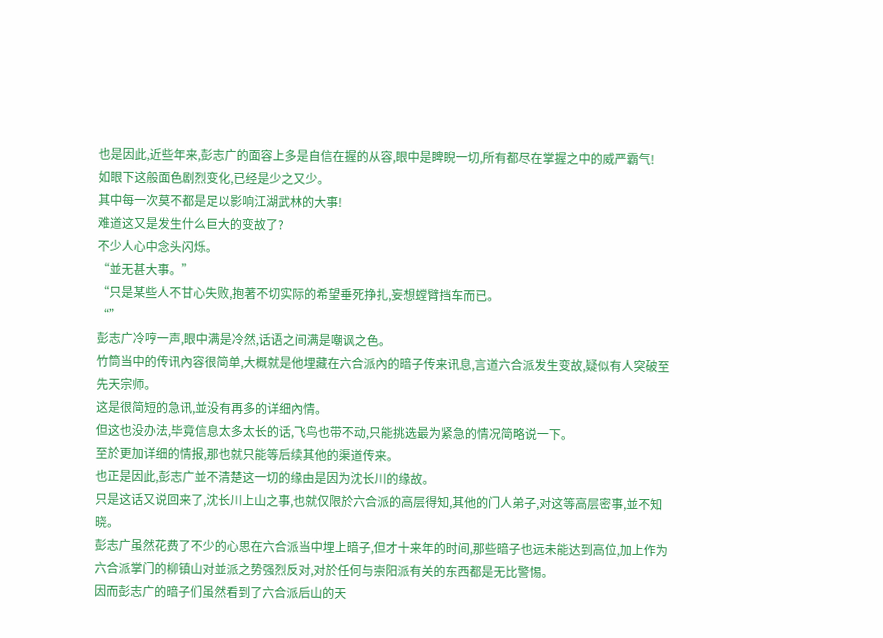也是因此,近些年来,彭志广的面容上多是自信在握的从容,眼中是睥睨一切,所有都尽在掌握之中的威严霸气!
如眼下这般面色剧烈变化,已经是少之又少。
其中每一次莫不都是足以影响江湖武林的大事!
难道这又是发生什么巨大的变故了?
不少人心中念头闪烁。
“並无甚大事。”
“只是某些人不甘心失败,抱著不切实际的希望垂死挣扎,妄想螳臂挡车而已。
“”
彭志广冷哼一声,眼中满是冷然,话语之间满是嘲讽之色。
竹筒当中的传讯內容很简单,大概就是他埋藏在六合派內的暗子传来讯息,言道六合派发生变故,疑似有人突破至先天宗师。
这是很简短的急讯,並没有再多的详细內情。
但这也没办法,毕竟信息太多太长的话,飞鸟也带不动,只能挑选最为紧急的情况简略说一下。
至於更加详细的情报,那也就只能等后续其他的渠道传来。
也正是因此,彭志广並不清楚这一切的缘由是因为沈长川的缘故。
只是这话又说回来了,沈长川上山之事,也就仅限於六合派的高层得知,其他的门人弟子,对这等高层密事,並不知晓。
彭志广虽然花费了不少的心思在六合派当中埋上暗子,但才十来年的时间,那些暗子也远未能达到高位,加上作为六合派掌门的柳镇山对並派之势强烈反对,对於任何与崇阳派有关的东西都是无比警惕。
因而彭志广的暗子们虽然看到了六合派后山的天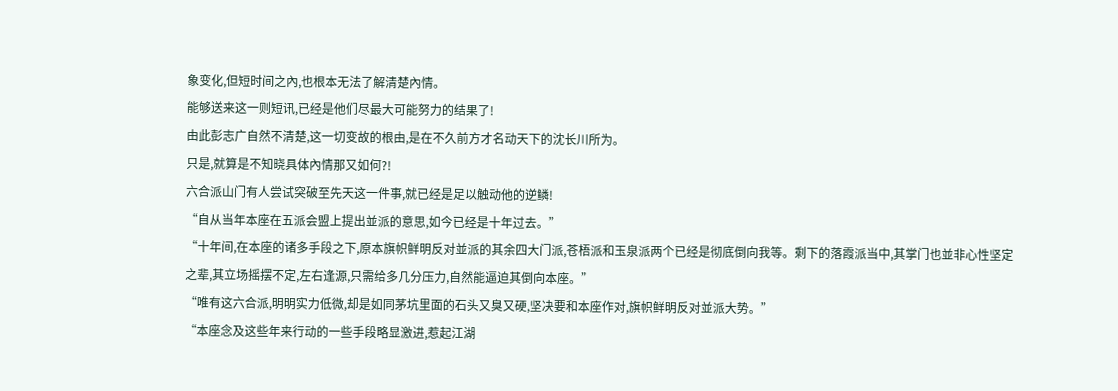象变化,但短时间之內,也根本无法了解清楚內情。
能够送来这一则短讯,已经是他们尽最大可能努力的结果了!
由此彭志广自然不清楚,这一切变故的根由,是在不久前方才名动天下的沈长川所为。
只是,就算是不知晓具体內情那又如何?!
六合派山门有人尝试突破至先天这一件事,就已经是足以触动他的逆鳞!
“自从当年本座在五派会盟上提出並派的意思,如今已经是十年过去。”
“十年间,在本座的诸多手段之下,原本旗帜鲜明反对並派的其余四大门派,苍梧派和玉泉派两个已经是彻底倒向我等。剩下的落霞派当中,其掌门也並非心性坚定之辈,其立场摇摆不定,左右逢源,只需给多几分压力,自然能逼迫其倒向本座。”
“唯有这六合派,明明实力低微,却是如同茅坑里面的石头又臭又硬,坚决要和本座作对,旗帜鲜明反对並派大势。”
“本座念及这些年来行动的一些手段略显激进,惹起江湖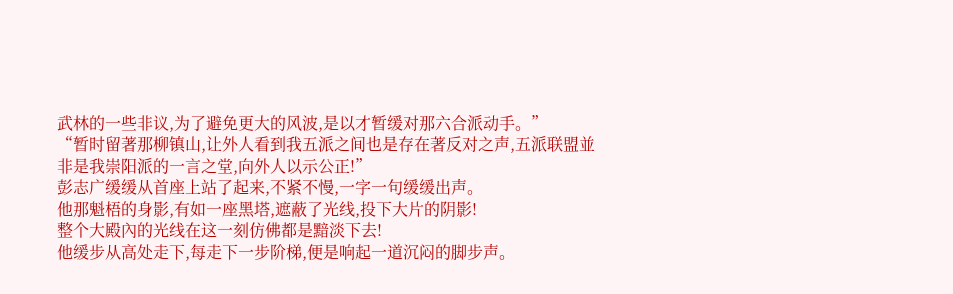武林的一些非议,为了避免更大的风波,是以才暂缓对那六合派动手。”
“暂时留著那柳镇山,让外人看到我五派之间也是存在著反对之声,五派联盟並非是我崇阳派的一言之堂,向外人以示公正!”
彭志广缓缓从首座上站了起来,不紧不慢,一字一句缓缓出声。
他那魁梧的身影,有如一座黑塔,遮蔽了光线,投下大片的阴影!
整个大殿內的光线在这一刻仿佛都是黯淡下去!
他缓步从高处走下,每走下一步阶梯,便是响起一道沉闷的脚步声。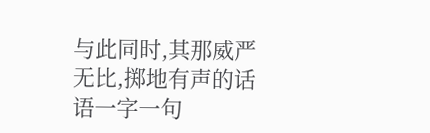与此同时,其那威严无比,掷地有声的话语一字一句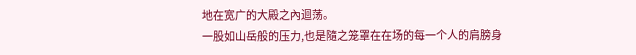地在宽广的大殿之內迴荡。
一股如山岳般的压力,也是隨之笼罩在在场的每一个人的肩膀身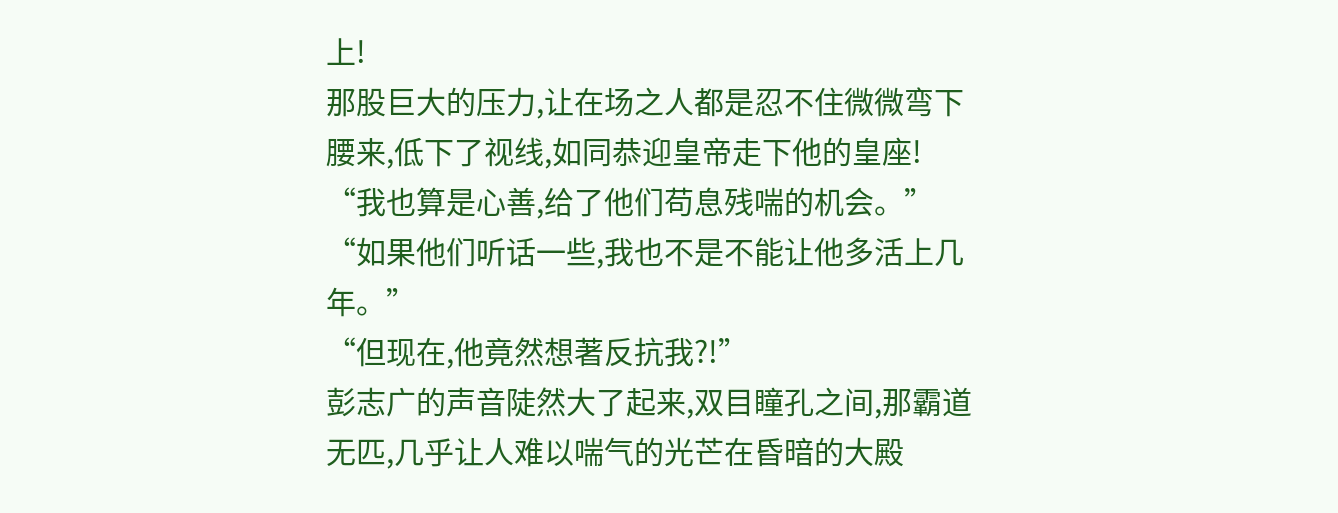上!
那股巨大的压力,让在场之人都是忍不住微微弯下腰来,低下了视线,如同恭迎皇帝走下他的皇座!
“我也算是心善,给了他们苟息残喘的机会。”
“如果他们听话一些,我也不是不能让他多活上几年。”
“但现在,他竟然想著反抗我?!”
彭志广的声音陡然大了起来,双目瞳孔之间,那霸道无匹,几乎让人难以喘气的光芒在昏暗的大殿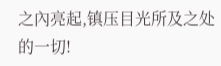之內亮起,镇压目光所及之处的一切!